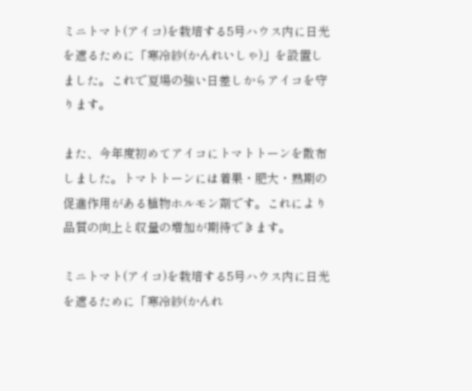ミニトマト(アイコ)を栽培する5号ハウス内に日光を遮るために「寒冷紗(かんれいしゃ)」を設置しました。これで夏場の強い日差しからアイコを守ります。

また、今年度初めてアイコにトマトトーンを散布しました。トマトトーンには着果・肥大・熟期の促進作用がある植物ホルモン剤です。これにより品質の向上と収量の増加が期待できます。

ミニトマト(アイコ)を栽培する5号ハウス内に日光を遮るために「寒冷紗(かんれ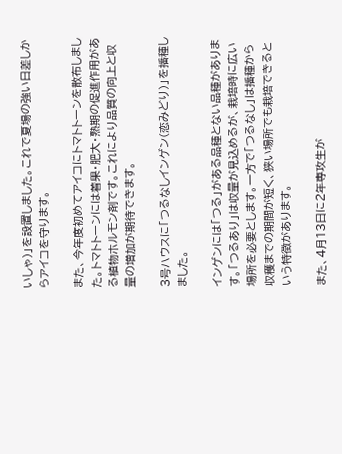いしゃ)」を設置しました。これで夏場の強い日差しからアイコを守ります。

また、今年度初めてアイコにトマトトーンを散布しました。トマトトーンには着果・肥大・熟期の促進作用がある植物ホルモン剤です。これにより品質の向上と収量の増加が期待できます。

3号ハウスに「つるなしインゲン(恋みどり)」を播種しました。

インゲンには「つる」がある品種とない品種があります。「つるあり」は収量が見込めるが、栽培時に広い場所を必要とします。一方で「つるなし」は播種から収穫までの期間が短く、狭い場所でも栽培できるという特徴があります。

また、4月13日に2年専攻生が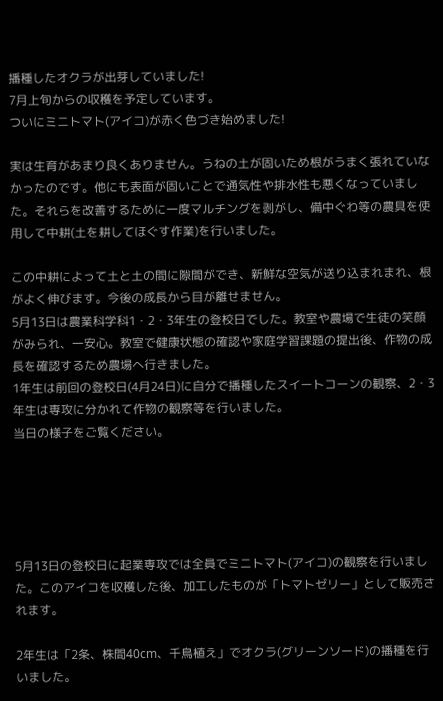播種したオクラが出芽していました!
7月上旬からの収穫を予定しています。
ついにミニトマト(アイコ)が赤く色づき始めました!

実は生育があまり良くありません。うねの土が固いため根がうまく張れていなかったのです。他にも表面が固いことで通気性や排水性も悪くなっていました。それらを改善するために一度マルチングを剥がし、備中ぐわ等の農具を使用して中耕(土を耕してほぐす作業)を行いました。

この中耕によって土と土の間に隙間ができ、新鮮な空気が送り込まれまれ、根がよく伸びます。今後の成長から目が離せません。
5月13日は農業科学科1・2・3年生の登校日でした。教室や農場で生徒の笑顔がみられ、一安心。教室で健康状態の確認や家庭学習課題の提出後、作物の成長を確認するため農場へ行きました。
1年生は前回の登校日(4月24日)に自分で播種したスイートコーンの観察、2・3年生は専攻に分かれて作物の観察等を行いました。
当日の様子をご覧ください。





5月13日の登校日に起業専攻では全員でミニトマト(アイコ)の観察を行いました。このアイコを収穫した後、加工したものが「トマトゼリー」として販売されます。

2年生は「2条、株間40cm、千鳥植え」でオクラ(グリーンソード)の播種を行いました。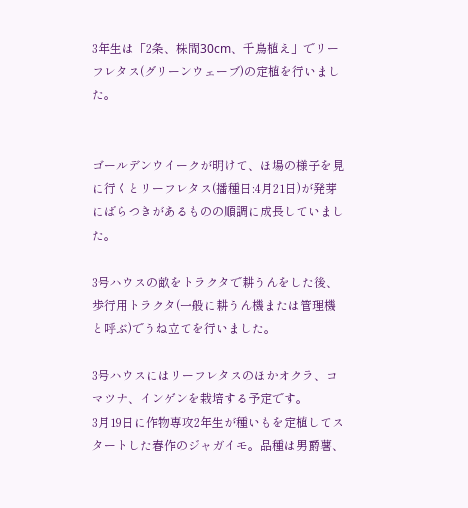3年生は「2条、株間30cm、千鳥植え」でリーフレタス(グリーンウェーブ)の定植を行いました。


ゴールデンウイークが明けて、ほ場の様子を見に行くとリーフレタス(播種日:4月21日)が発芽にばらつきがあるものの順調に成長していました。

3号ハウスの畝をトラクタで耕うんをした後、歩行用トラクタ(一般に耕うん機または管理機と呼ぶ)でうね立てを行いました。

3号ハウスにはリーフレタスのほかオクラ、コマツナ、インゲンを栽培する予定です。
3月19日に作物専攻2年生が種いもを定植してスタートした春作のジャガイモ。品種は男爵薯、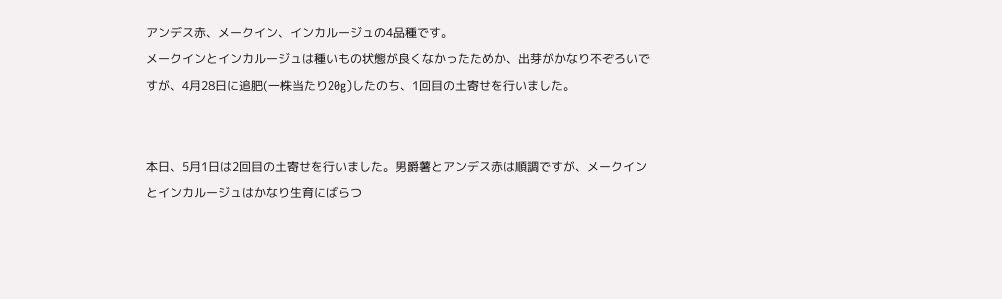アンデス赤、メークイン、インカルージュの4品種です。
メークインとインカルージュは種いもの状態が良くなかったためか、出芽がかなり不ぞろいですが、4月28日に追肥(一株当たり20g)したのち、1回目の土寄せを行いました。


本日、5月1日は2回目の土寄せを行いました。男爵薯とアンデス赤は順調ですが、メークインとインカルージュはかなり生育にばらつ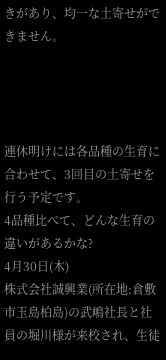きがあり、均一な土寄せができません。




連休明けには各品種の生育に合わせて、3回目の土寄せを行う予定です。
4品種比べて、どんな生育の違いがあるかな?
4月30日(木)
株式会社誠興業(所在地:倉敷市玉島柏島)の武嶋社長と社員の堀川様が来校され、生徒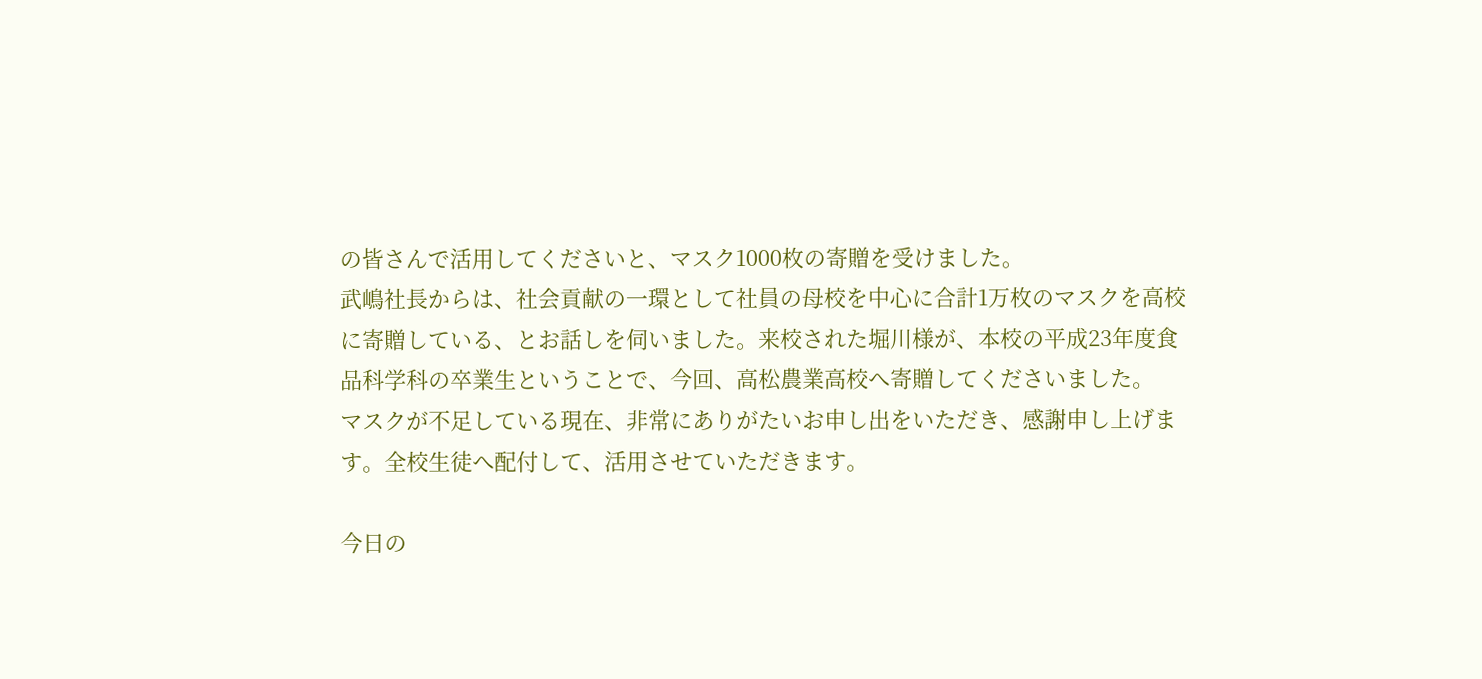の皆さんで活用してくださいと、マスク1000枚の寄贈を受けました。
武嶋社長からは、社会貢献の一環として社員の母校を中心に合計1万枚のマスクを高校に寄贈している、とお話しを伺いました。来校された堀川様が、本校の平成23年度食品科学科の卒業生ということで、今回、高松農業高校へ寄贈してくださいました。
マスクが不足している現在、非常にありがたいお申し出をいただき、感謝申し上げます。全校生徒へ配付して、活用させていただきます。

今日の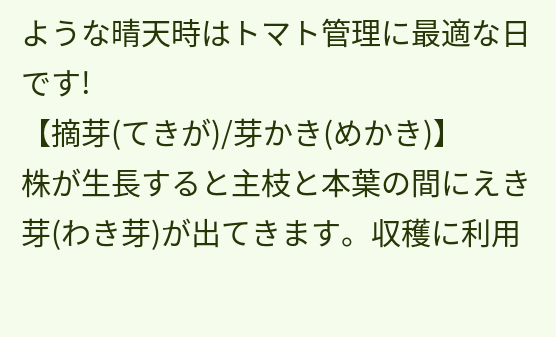ような晴天時はトマト管理に最適な日です!
【摘芽(てきが)/芽かき(めかき)】
株が生長すると主枝と本葉の間にえき芽(わき芽)が出てきます。収穫に利用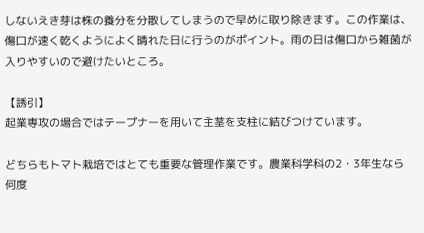しないえき芽は株の養分を分散してしまうので早めに取り除きます。この作業は、傷口が速く乾くようによく晴れた日に行うのがポイント。雨の日は傷口から雑菌が入りやすいので避けたいところ。

【誘引】
起業専攻の場合ではテープナーを用いて主茎を支柱に結びつけています。

どちらもトマト栽培ではとても重要な管理作業です。農業科学科の2・3年生なら何度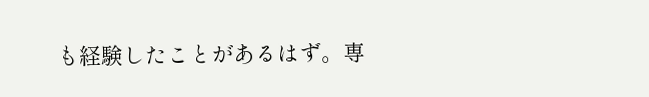も経験したことがあるはず。専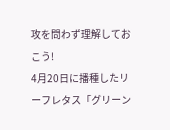攻を問わず理解しておこう!
4月20日に播種したリーフレタス「グリーン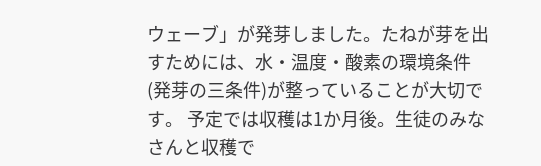ウェーブ」が発芽しました。たねが芽を出すためには、水・温度・酸素の環境条件(発芽の三条件)が整っていることが大切です。 予定では収穫は1か月後。生徒のみなさんと収穫で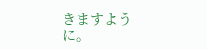きますように。